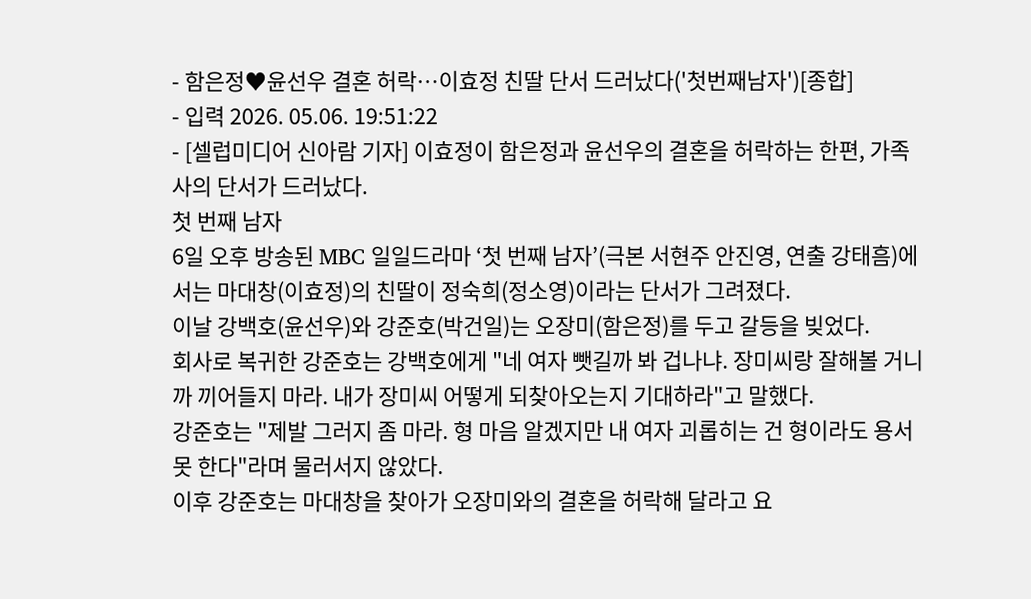- 함은정♥윤선우 결혼 허락…이효정 친딸 단서 드러났다('첫번째남자')[종합]
- 입력 2026. 05.06. 19:51:22
- [셀럽미디어 신아람 기자] 이효정이 함은정과 윤선우의 결혼을 허락하는 한편, 가족사의 단서가 드러났다.
첫 번째 남자
6일 오후 방송된 MBC 일일드라마 ‘첫 번째 남자’(극본 서현주 안진영, 연출 강태흠)에서는 마대창(이효정)의 친딸이 정숙희(정소영)이라는 단서가 그려졌다.
이날 강백호(윤선우)와 강준호(박건일)는 오장미(함은정)를 두고 갈등을 빚었다.
회사로 복귀한 강준호는 강백호에게 "네 여자 뺏길까 봐 겁나냐. 장미씨랑 잘해볼 거니까 끼어들지 마라. 내가 장미씨 어떻게 되찾아오는지 기대하라"고 말했다.
강준호는 "제발 그러지 좀 마라. 형 마음 알겠지만 내 여자 괴롭히는 건 형이라도 용서 못 한다"라며 물러서지 않았다.
이후 강준호는 마대창을 찾아가 오장미와의 결혼을 허락해 달라고 요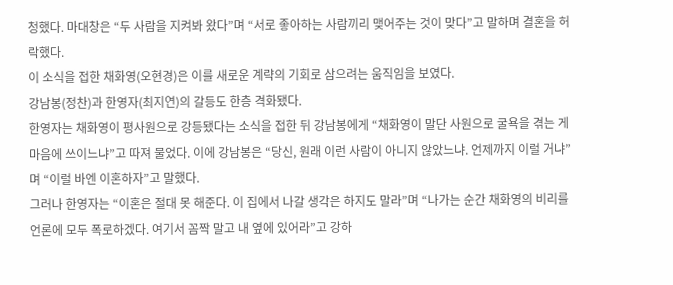청했다. 마대창은 “두 사람을 지켜봐 왔다”며 “서로 좋아하는 사람끼리 맺어주는 것이 맞다”고 말하며 결혼을 허락했다.
이 소식을 접한 채화영(오현경)은 이를 새로운 계략의 기회로 삼으려는 움직임을 보였다.
강남봉(정찬)과 한영자(최지연)의 갈등도 한층 격화됐다.
한영자는 채화영이 평사원으로 강등됐다는 소식을 접한 뒤 강남봉에게 “채화영이 말단 사원으로 굴욕을 겪는 게 마음에 쓰이느냐”고 따져 물었다. 이에 강남봉은 “당신, 원래 이런 사람이 아니지 않았느냐. 언제까지 이럴 거냐”며 “이럴 바엔 이혼하자”고 말했다.
그러나 한영자는 “이혼은 절대 못 해준다. 이 집에서 나갈 생각은 하지도 말라”며 “나가는 순간 채화영의 비리를 언론에 모두 폭로하겠다. 여기서 꼼짝 말고 내 옆에 있어라”고 강하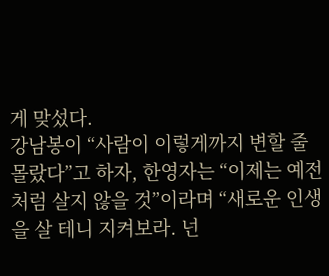게 맞섰다.
강남봉이 “사람이 이렇게까지 변할 줄 몰랐다”고 하자, 한영자는 “이제는 예전처럼 살지 않을 것”이라며 “새로운 인생을 살 테니 지켜보라. 넌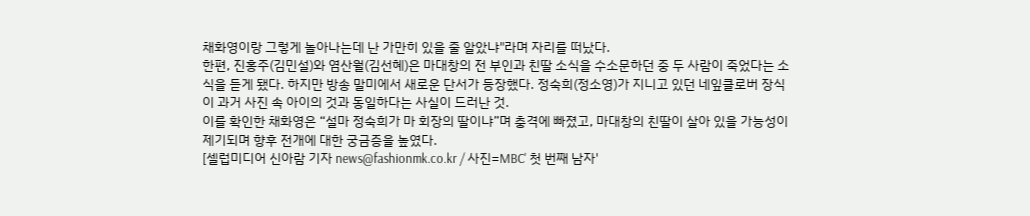채화영이랑 그렇게 놀아나는데 난 가만히 있을 줄 알았냐"라며 자리를 떠났다.
한편, 진홍주(김민설)와 염산월(김선혜)은 마대창의 전 부인과 친딸 소식을 수소문하던 중 두 사람이 죽었다는 소식을 듣게 됐다. 하지만 방송 말미에서 새로운 단서가 등장했다. 정숙희(정소영)가 지니고 있던 네잎클로버 장식이 과거 사진 속 아이의 것과 동일하다는 사실이 드러난 것.
이를 확인한 채화영은 “설마 정숙희가 마 회장의 딸이냐”며 충격에 빠졌고, 마대창의 친딸이 살아 있을 가능성이 제기되며 향후 전개에 대한 궁금증을 높였다.
[셀럽미디어 신아람 기자 news@fashionmk.co.kr / 사진=MBC' 첫 번째 남자'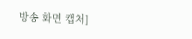방송 화면 캡처]